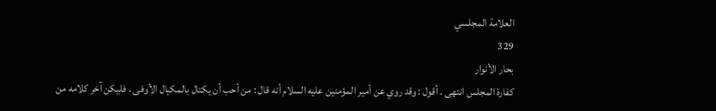العلامة المجلسي
329
بحار الأنوار
كفارة المجلس انتهى . أقول : وقد روي عن أمير المؤمنين عليه السلام أنه قال : من أحب أن يكتال بالمكيال الأوفى ، فليكن آخر كلامه من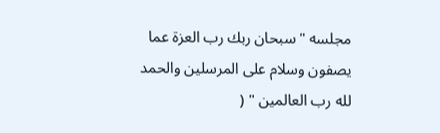مجلسه " سبحان ربك رب العزة عما يصفون وسلام على المرسلين والحمد لله رب العالمين " (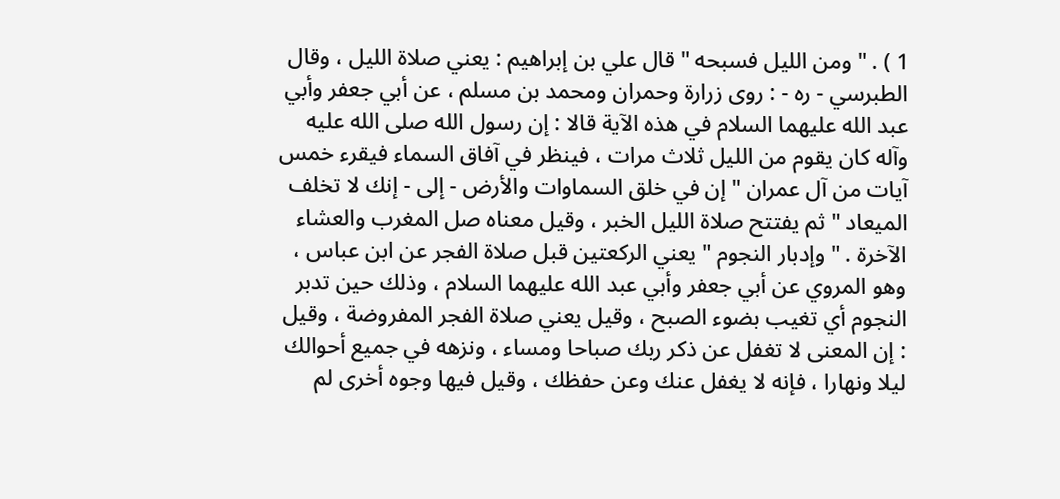1 ) . " ومن الليل فسبحه " قال علي بن إبراهيم : يعني صلاة الليل ، وقال الطبرسي - ره - : روى زرارة وحمران ومحمد بن مسلم ، عن أبي جعفر وأبي عبد الله عليهما السلام في هذه الآية قالا : إن رسول الله صلى الله عليه وآله كان يقوم من الليل ثلاث مرات ، فينظر في آفاق السماء فيقرء خمس آيات من آل عمران " إن في خلق السماوات والأرض - إلى - إنك لا تخلف الميعاد " ثم يفتتح صلاة الليل الخبر ، وقيل معناه صل المغرب والعشاء الآخرة . " وإدبار النجوم " يعني الركعتين قبل صلاة الفجر عن ابن عباس ، وهو المروي عن أبي جعفر وأبي عبد الله عليهما السلام ، وذلك حين تدبر النجوم أي تغيب بضوء الصبح ، وقيل يعني صلاة الفجر المفروضة ، وقيل : إن المعنى لا تغفل عن ذكر ربك صباحا ومساء ، ونزهه في جميع أحوالك ليلا ونهارا ، فإنه لا يغفل عنك وعن حفظك ، وقيل فيها وجوه أخرى لم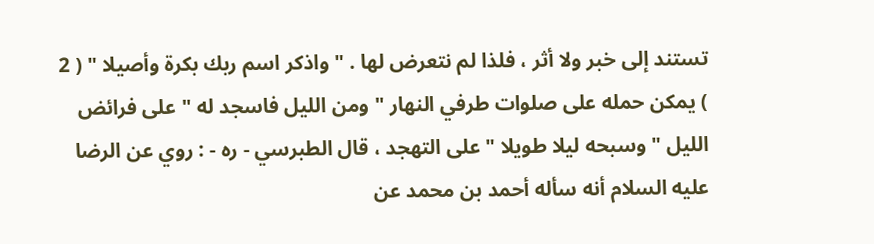تستند إلى خبر ولا أثر ، فلذا لم نتعرض لها . " واذكر اسم ربك بكرة وأصيلا " ( 2 ) يمكن حمله على صلوات طرفي النهار " ومن الليل فاسجد له " على فرائض الليل " وسبحه ليلا طويلا " على التهجد ، قال الطبرسي - ره - : روي عن الرضا عليه السلام أنه سأله أحمد بن محمد عن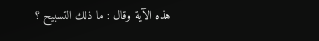هذه الآية وقال : ما ذلك التسبيح ؟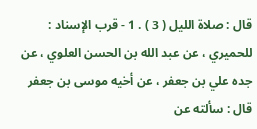قال : صلاة الليل ( 3 ) . 1 - قرب الإسناد : للحميري ، عن عبد الله بن الحسن العلوي ، عن جده علي بن جعفر ، عن أخيه موسى بن جعفر قال : سألته عن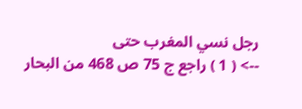رجل نسي المغرب حتى
--> ( 1 ) راجع ج 75 ص 468 من البحار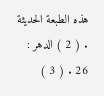هذه الطبعة الحديثة . ( 2 ) الدهر : 26 . ( 3 )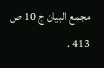مجمع البيان ج 10 ص 413 .